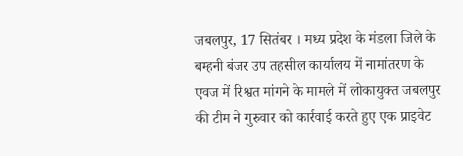जबलपुर, 17 सितंबर । मध्य प्रदेश के मंडला जिले के बम्हनी बंजर उप तहसील कार्यालय में नामांतरण के एवज में रिश्वत मांगने के मामले में लोकायुक्त जबलपुर की टीम ने गुरुवार को कार्रवाई करते हुए एक प्राइवेट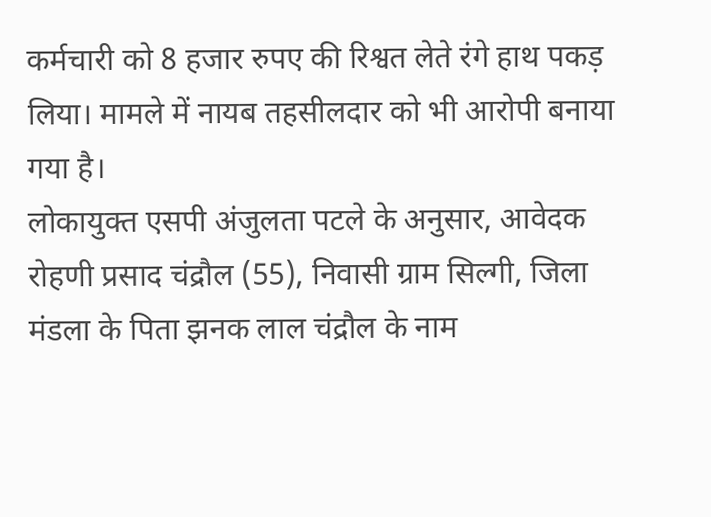कर्मचारी को 8 हजार रुपए की रिश्वत लेते रंगे हाथ पकड़ लिया। मामले में नायब तहसीलदार को भी आरोपी बनाया गया है।
लोकायुक्त एसपी अंजुलता पटले के अनुसार, आवेदक रोहणी प्रसाद चंद्रौल (55), निवासी ग्राम सिल्गी, जिला मंडला के पिता झनक लाल चंद्रौल के नाम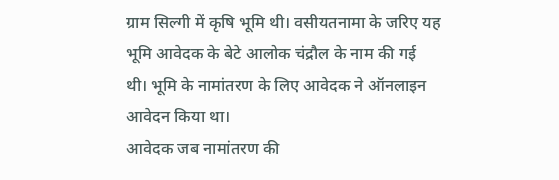ग्राम सिल्गी में कृषि भूमि थी। वसीयतनामा के जरिए यह भूमि आवेदक के बेटे आलोक चंद्रौल के नाम की गई थी। भूमि के नामांतरण के लिए आवेदक ने ऑनलाइन आवेदन किया था।
आवेदक जब नामांतरण की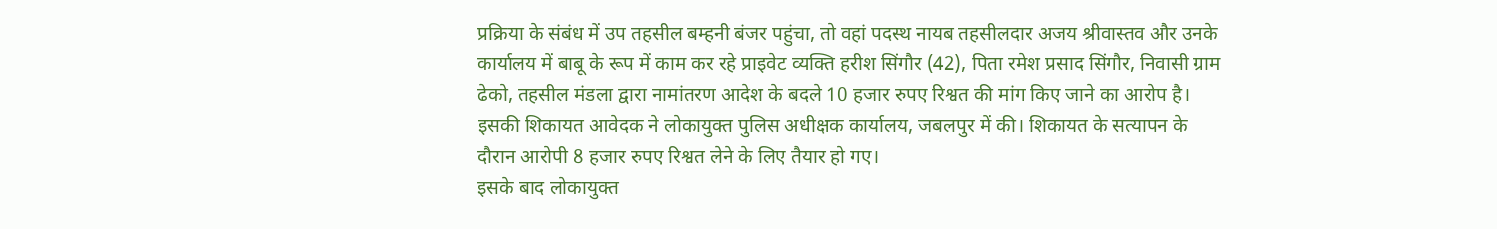प्रक्रिया के संबंध में उप तहसील बम्हनी बंजर पहुंचा, तो वहां पदस्थ नायब तहसीलदार अजय श्रीवास्तव और उनके कार्यालय में बाबू के रूप में काम कर रहे प्राइवेट व्यक्ति हरीश सिंगौर (42), पिता रमेश प्रसाद सिंगौर, निवासी ग्राम ढेको, तहसील मंडला द्वारा नामांतरण आदेश के बदले 10 हजार रुपए रिश्वत की मांग किए जाने का आरोप है।
इसकी शिकायत आवेदक ने लोकायुक्त पुलिस अधीक्षक कार्यालय, जबलपुर में की। शिकायत के सत्यापन के दौरान आरोपी 8 हजार रुपए रिश्वत लेने के लिए तैयार हो गए।
इसके बाद लोकायुक्त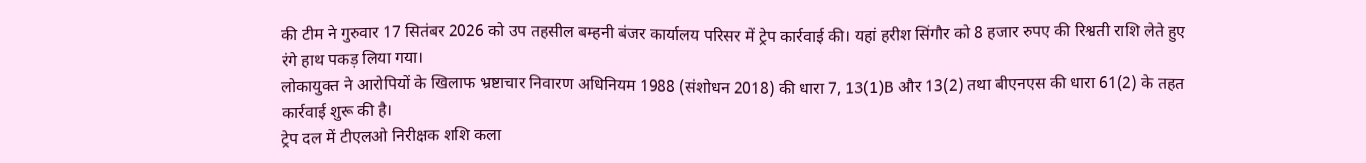की टीम ने गुरुवार 17 सितंबर 2026 को उप तहसील बम्हनी बंजर कार्यालय परिसर में ट्रेप कार्रवाई की। यहां हरीश सिंगौर को 8 हजार रुपए की रिश्वती राशि लेते हुए रंगे हाथ पकड़ लिया गया।
लोकायुक्त ने आरोपियों के खिलाफ भ्रष्टाचार निवारण अधिनियम 1988 (संशोधन 2018) की धारा 7, 13(1)B और 13(2) तथा बीएनएस की धारा 61(2) के तहत कार्रवाई शुरू की है।
ट्रेप दल में टीएलओ निरीक्षक शशि कला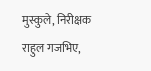मुस्कुले, निरीक्षक राहुल गजभिए,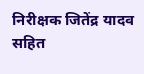निरीक्षक जितेंद्र यादव सहित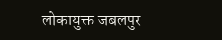लोकायुक्त जबलपुर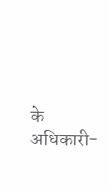के अधिकारी-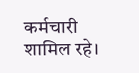कर्मचारी शामिल रहे।